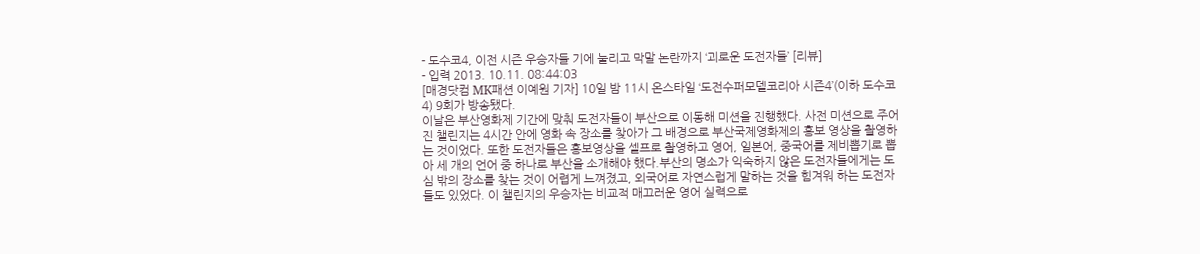- 도수코4, 이전 시즌 우승자들 기에 눌리고 막말 논란까지 ‘괴로운 도전자들’ [리뷰]
- 입력 2013. 10.11. 08:44:03
[매경닷컴 MK패션 이예원 기자] 10일 밤 11시 온스타일 ‘도전수퍼모델코리아 시즌4’(이하 도수코4) 9회가 방송됐다.
이날은 부산영화제 기간에 맞춰 도전자들이 부산으로 이동해 미션을 진행했다. 사전 미션으로 주어진 챌린지는 4시간 안에 영화 속 장소를 찾아가 그 배경으로 부산국제영화제의 홍보 영상을 촬영하는 것이었다. 또한 도전자들은 홍보영상을 셀프로 촬영하고 영어, 일본어, 중국어를 제비뽑기로 뽑아 세 개의 언어 중 하나로 부산을 소개해야 했다.부산의 명소가 익숙하지 않은 도전자들에게는 도심 밖의 장소를 찾는 것이 어렵게 느껴졌고, 외국어로 자연스럽게 말하는 것을 힘겨워 하는 도전자들도 있었다. 이 챌린지의 우승자는 비교적 매끄러운 영어 실력으로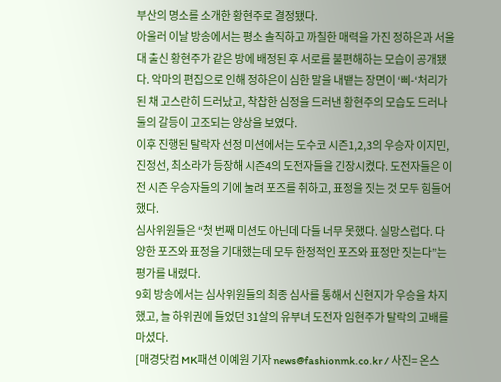부산의 명소를 소개한 황현주로 결정됐다.
아울러 이날 방송에서는 평소 솔직하고 까칠한 매력을 가진 정하은과 서울대 출신 황현주가 같은 방에 배정된 후 서로를 불편해하는 모습이 공개됐다. 악마의 편집으로 인해 정하은이 심한 말을 내뱉는 장면이 ‘삐-‘처리가 된 채 고스란히 드러났고, 착찹한 심정을 드러낸 황현주의 모습도 드러나 둘의 갈등이 고조되는 양상을 보였다.
이후 진행된 탈락자 선정 미션에서는 도수코 시즌1,2,3의 우승자 이지민, 진정선, 최소라가 등장해 시즌4의 도전자들을 긴장시켰다. 도전자들은 이전 시즌 우승자들의 기에 눌려 포즈를 취하고, 표정을 짓는 것 모두 힘들어했다.
심사위원들은 “첫 번째 미션도 아닌데 다들 너무 못했다. 실망스럽다. 다양한 포즈와 표정을 기대했는데 모두 한정적인 포즈와 표정만 짓는다”는 평가를 내렸다.
9회 방송에서는 심사위원들의 최종 심사를 통해서 신현지가 우승을 차지했고, 늘 하위권에 들었던 31살의 유부녀 도전자 임현주가 탈락의 고배를 마셨다.
[매경닷컴 MK패션 이예원 기자 news@fashionmk.co.kr / 사진= 온스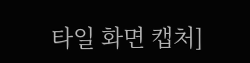타일 화면 캡처]